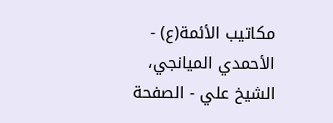مكاتيب الأئمة(ع) - الأحمدي الميانجي، الشيخ علي - الصفحة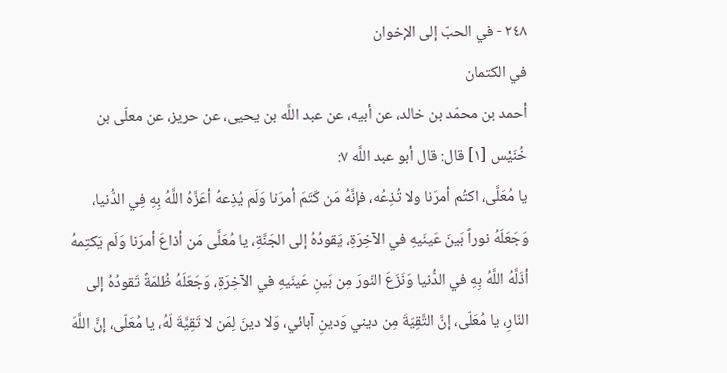٢٤٨ - في الحبّ إلى الإخوان
في الكتمان
أحمد بن محمّد بن خالد، عن أبيه، عن عبد اللَّه بن يحيى، عن حريز، عن معلّى بن خُنَيْس [١] قال: قال أبو عبد اللَّه ٧:
يا مُعَلَّى، اكتُم أمرَنا ولا تُذِعُه، فإنَّهُ مَن كَتَمَ أمرَنا وَلَم يُذِعهُ أعَزَّهُ اللَّهُ بِهِ فِي الدُّنيا، وَجَعَلَهُ نوراً بَينَ عَينَيهِ في الآخِرَةِ، يَقودُهُ إلى الجَنَّةِ، يا مُعَلَّى مَن أذاعَ أمرَنا وَلَم يَكتِمهُ أذَلَّهُ اللَّهُ بِهِ في الدُّنيا وَنَزَعَ النّورَ مِن بَينِ عَينَيهِ في الآخِرَةِ، وَجَعَلَهُ ظُلمَةً تَقودُهُ إلى النّارِ، يا مُعَلّى، إنَّ التَّقِيَةَ مِن ديني وَدينِ آبائي، وَلا دينَ لِمَن لا تَقِيَّةَ لَهُ، يا مُعَلّى، إنَّ اللَّهَ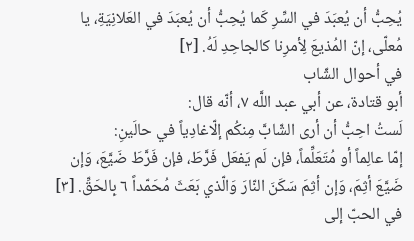يُحِبُّ أن يُعبَدَ في السِّرِ كَما يُحِبُّ أن يُعبَدَ في العَلانِيَةِ، يا مُعلّى، إنّ المُذيعَ لِأمرِنا كالجاحِدِ لَهُ. [٢]
في أحوال الشّاب
أبو قتادة، عن أبي عبد اللَّه ٧، أنّه قال:
لَستُ احِبُّ أن أرى الشّابَّ مِنكُم إلّاغادِياً في حالَينِ:
إمّا عالِماً أو مُتَعَلِّماً، فإن لَم يَفعَل فَرَّطَ، فإن فَرَّطَ ضَيَّعَ، وَإن ضَيَّعَ أثِمَ، وَإن أثِمَ سَكَنَ النّارَ وَالّذي بَعَثَ مُحَمّداً ٦ بِالحَقِّ. [٣]
في الحبّ إلى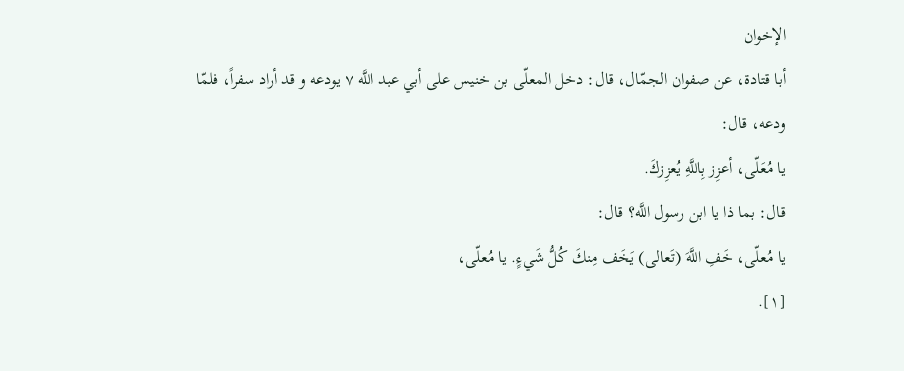الإخوان
أبا قتادة، عن صفوان الجمّال، قال: دخل المعلّى بن خنيس على أبي عبد اللَّه ٧ يودعه و قد أراد سفراً، فلمّا ودعه، قال:
يا مُعَلّى، أعزِز بِاللَّهِ يُعزِزكَ.
قال: بما ذا يا ابن رسول اللَّه؟ قال:
يا مُعلّى، خَفِ اللَّهَ (تَعالى) يَخَف مِنكَ كُلُّ شَيءٍ. يا مُعلّى،
[١].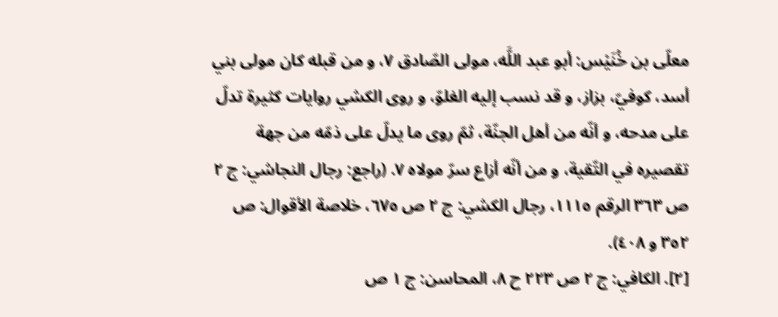معلّى بن خُنَيْس: أبو عبد اللَّه، مولى الصّادق ٧، و من قبله كان مولى بني أسد، كوفيّ، بزاز، و قد نسب إليه الغلوّ، و روى الكشي روايات كثيرة تدلّ على مدحه، و أنّه من أهل الجنّة، ثمّ روى ما يدلّ على ذمّه من جهة تقصيره في التّقية، و من أنّه أزاع سرّ مولاه ٧. (راجع: رجال النجاشي: ج ٢ ص ٣٦٣ الرقم ١١١٥، رجال الكشي: ج ٢ ص ٦٧٥، خلاصة الأقوال: ص ٣٥٢ و ٤٠٨).
[٢]. الكافي: ج ٢ ص ٢٢٣ ح ٨، المحاسن: ج ١ ص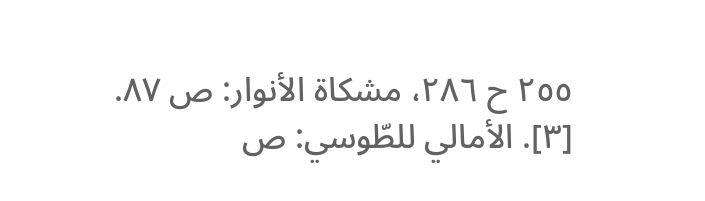٢٥٥ ح ٢٨٦، مشكاة الأنوار: ص ٨٧.
[٣]. الأمالي للطّوسي: ص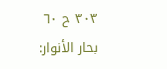٣٠٣ ح ٦٠ بحار الأنوار: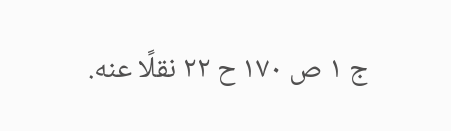ج ١ ص ١٧٠ ح ٢٢ نقلًا عنه.